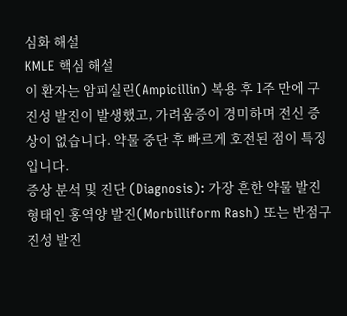심화 해설
KMLE 핵심 해설
이 환자는 암피실린(Ampicillin) 복용 후 1주 만에 구진성 발진이 발생했고, 가려움증이 경미하며 전신 증상이 없습니다. 약물 중단 후 빠르게 호전된 점이 특징입니다.
증상 분석 및 진단 (Diagnosis): 가장 흔한 약물 발진 형태인 홍역양 발진(Morbilliform Rash) 또는 반점구진성 발진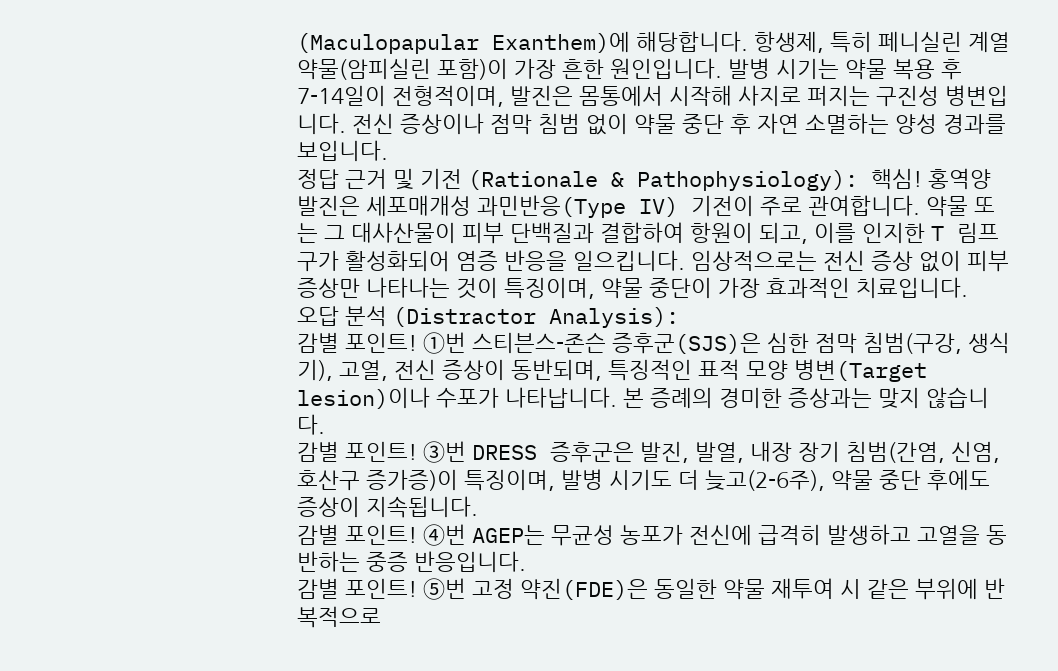(Maculopapular Exanthem)에 해당합니다. 항생제, 특히 페니실린 계열 약물(암피실린 포함)이 가장 흔한 원인입니다. 발병 시기는 약물 복용 후 7-14일이 전형적이며, 발진은 몸통에서 시작해 사지로 퍼지는 구진성 병변입니다. 전신 증상이나 점막 침범 없이 약물 중단 후 자연 소멸하는 양성 경과를 보입니다.
정답 근거 및 기전 (Rationale & Pathophysiology): 핵심! 홍역양 발진은 세포매개성 과민반응(Type IV) 기전이 주로 관여합니다. 약물 또는 그 대사산물이 피부 단백질과 결합하여 항원이 되고, 이를 인지한 T 림프구가 활성화되어 염증 반응을 일으킵니다. 임상적으로는 전신 증상 없이 피부 증상만 나타나는 것이 특징이며, 약물 중단이 가장 효과적인 치료입니다.
오답 분석 (Distractor Analysis):
감별 포인트! ①번 스티븐스-존슨 증후군(SJS)은 심한 점막 침범(구강, 생식기), 고열, 전신 증상이 동반되며, 특징적인 표적 모양 병변(Target lesion)이나 수포가 나타납니다. 본 증례의 경미한 증상과는 맞지 않습니다.
감별 포인트! ③번 DRESS 증후군은 발진, 발열, 내장 장기 침범(간염, 신염, 호산구 증가증)이 특징이며, 발병 시기도 더 늦고(2-6주), 약물 중단 후에도 증상이 지속됩니다.
감별 포인트! ④번 AGEP는 무균성 농포가 전신에 급격히 발생하고 고열을 동반하는 중증 반응입니다.
감별 포인트! ⑤번 고정 약진(FDE)은 동일한 약물 재투여 시 같은 부위에 반복적으로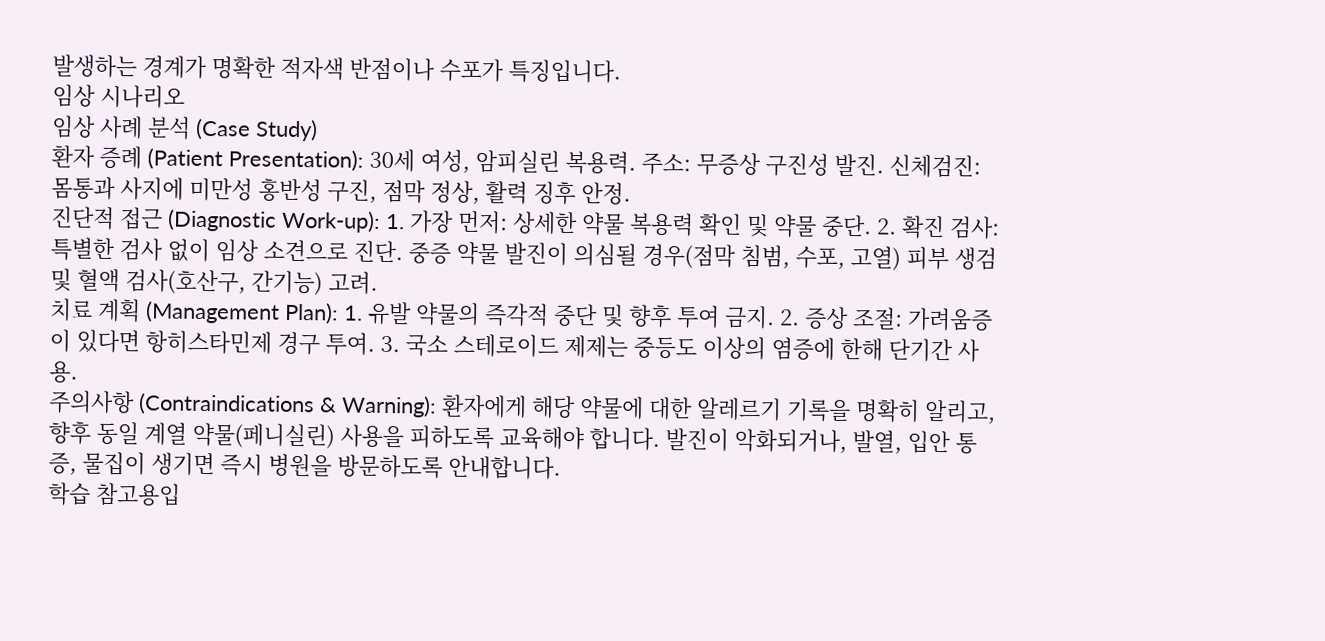발생하는 경계가 명확한 적자색 반점이나 수포가 특징입니다.
임상 시나리오
임상 사례 분석 (Case Study)
환자 증례 (Patient Presentation): 30세 여성, 암피실린 복용력. 주소: 무증상 구진성 발진. 신체검진: 몸통과 사지에 미만성 홍반성 구진, 점막 정상, 활력 징후 안정.
진단적 접근 (Diagnostic Work-up): 1. 가장 먼저: 상세한 약물 복용력 확인 및 약물 중단. 2. 확진 검사: 특별한 검사 없이 임상 소견으로 진단. 중증 약물 발진이 의심될 경우(점막 침범, 수포, 고열) 피부 생검 및 혈액 검사(호산구, 간기능) 고려.
치료 계획 (Management Plan): 1. 유발 약물의 즉각적 중단 및 향후 투여 금지. 2. 증상 조절: 가려움증이 있다면 항히스타민제 경구 투여. 3. 국소 스테로이드 제제는 중등도 이상의 염증에 한해 단기간 사용.
주의사항 (Contraindications & Warning): 환자에게 해당 약물에 대한 알레르기 기록을 명확히 알리고, 향후 동일 계열 약물(페니실린) 사용을 피하도록 교육해야 합니다. 발진이 악화되거나, 발열, 입안 통증, 물집이 생기면 즉시 병원을 방문하도록 안내합니다.
학습 참고용입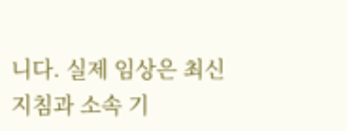니다. 실제 임상은 최신 지침과 소속 기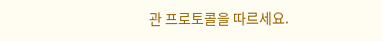관 프로토콜을 따르세요.